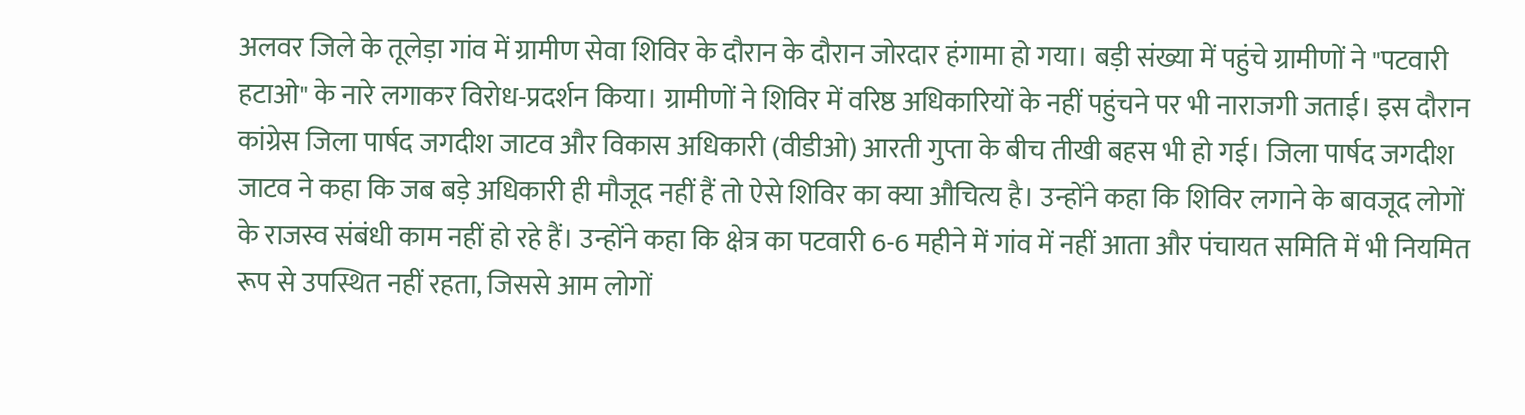अलवर जिले के तूलेड़ा गांव में ग्रामीण सेवा शिविर के दौरान के दौरान जोरदार हंगामा हो गया। बड़ी संख्या में पहुंचे ग्रामीणों ने "पटवारी हटाओ" के नारे लगाकर विरोध-प्रदर्शन किया। ग्रामीणों ने शिविर में वरिष्ठ अधिकारियों के नहीं पहुंचने पर भी नाराजगी जताई। इस दौरान कांग्रेस जिला पार्षद जगदीश जाटव और विकास अधिकारी (वीडीओ) आरती गुप्ता के बीच तीखी बहस भी हो गई। जिला पार्षद जगदीश जाटव ने कहा कि जब बड़े अधिकारी ही मौजूद नहीं हैं तो ऐसे शिविर का क्या औचित्य है। उन्होंने कहा कि शिविर लगाने के बावजूद लोगों के राजस्व संबंधी काम नहीं हो रहे हैं। उन्होंने कहा कि क्षेत्र का पटवारी 6-6 महीने में गांव में नहीं आता और पंचायत समिति में भी नियमित रूप से उपस्थित नहीं रहता, जिससे आम लोगों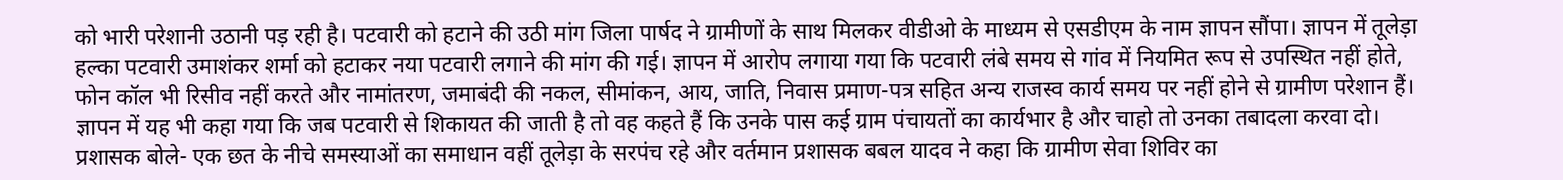को भारी परेशानी उठानी पड़ रही है। पटवारी को हटाने की उठी मांग जिला पार्षद ने ग्रामीणों के साथ मिलकर वीडीओ के माध्यम से एसडीएम के नाम ज्ञापन सौंपा। ज्ञापन में तूलेड़ा हल्का पटवारी उमाशंकर शर्मा को हटाकर नया पटवारी लगाने की मांग की गई। ज्ञापन में आरोप लगाया गया कि पटवारी लंबे समय से गांव में नियमित रूप से उपस्थित नहीं होते, फोन कॉल भी रिसीव नहीं करते और नामांतरण, जमाबंदी की नकल, सीमांकन, आय, जाति, निवास प्रमाण-पत्र सहित अन्य राजस्व कार्य समय पर नहीं होने से ग्रामीण परेशान हैं। ज्ञापन में यह भी कहा गया कि जब पटवारी से शिकायत की जाती है तो वह कहते हैं कि उनके पास कई ग्राम पंचायतों का कार्यभार है और चाहो तो उनका तबादला करवा दो। प्रशासक बोले- एक छत के नीचे समस्याओं का समाधान वहीं तूलेड़ा के सरपंच रहे और वर्तमान प्रशासक बबल यादव ने कहा कि ग्रामीण सेवा शिविर का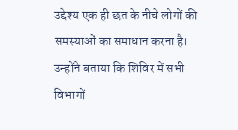उद्देश्य एक ही छत के नीचे लोगों की समस्याओं का समाधान करना है। उन्होंने बताया कि शिविर में सभी विभागों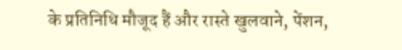के प्रतिनिधि मौजूद हैं और रास्ते खुलवाने, पेंशन,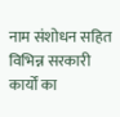नाम संशोधन सहित विभिन्न सरकारी कार्यों का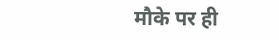मौके पर ही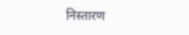निस्तारण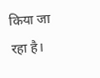किया जा रहा है।